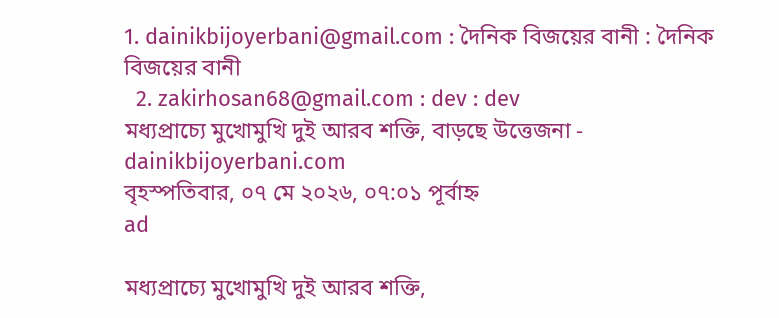1. dainikbijoyerbani@gmail.com : দৈনিক বিজয়ের বানী : দৈনিক বিজয়ের বানী
  2. zakirhosan68@gmail.com : dev : dev
মধ্যপ্রাচ্যে মুখোমুখি দুই আরব শক্তি, বাড়ছে উত্তেজনা - dainikbijoyerbani.com
বৃহস্পতিবার, ০৭ মে ২০২৬, ০৭:০১ পূর্বাহ্ন
ad

মধ্যপ্রাচ্যে মুখোমুখি দুই আরব শক্তি,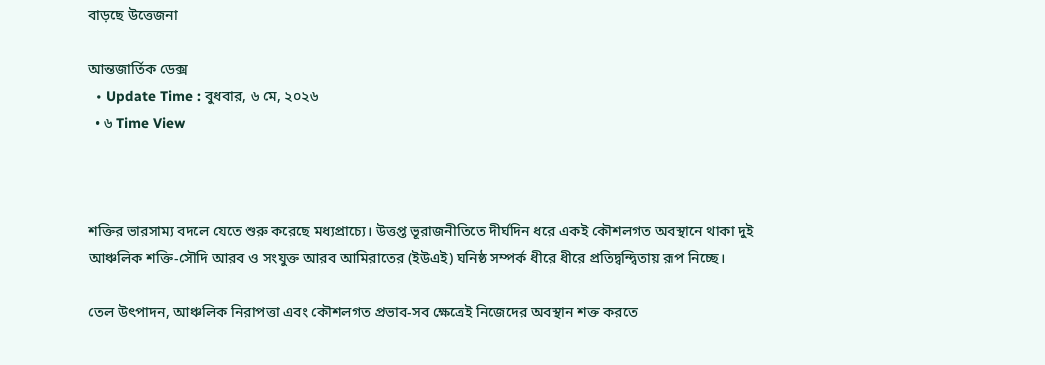বাড়ছে উত্তেজনা

আন্তজার্তিক ডেক্স
  • Update Time : বুধবার, ৬ মে, ২০২৬
  • ৬ Time View



শক্তির ভারসাম্য বদলে যেতে শুরু করেছে মধ্যপ্রাচ্যে। উত্তপ্ত ভূরাজনীতিতে দীর্ঘদিন ধরে একই কৌশলগত অবস্থানে থাকা দুই আঞ্চলিক শক্তি-সৌদি আরব ও সংযুক্ত আরব আমিরাতের (ইউএই) ঘনিষ্ঠ সম্পর্ক ধীরে ধীরে প্রতিদ্বন্দ্বিতায় রূপ নিচ্ছে।

তেল উৎপাদন, আঞ্চলিক নিরাপত্তা এবং কৌশলগত প্রভাব-সব ক্ষেত্রেই নিজেদের অবস্থান শক্ত করতে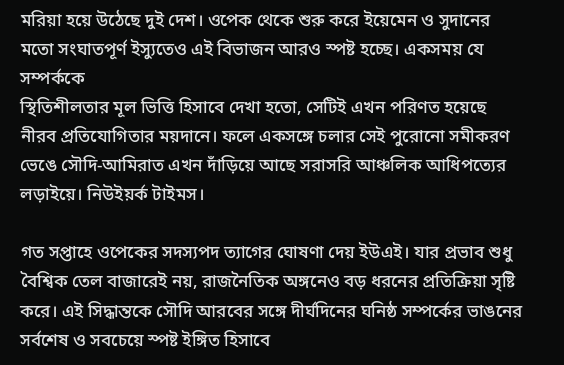মরিয়া হয়ে উঠেছে দুই দেশ। ওপেক থেকে শুরু করে ইয়েমেন ও সুদানের মতো সংঘাতপূর্ণ ইস্যুতেও এই বিভাজন আরও স্পষ্ট হচ্ছে। একসময় যে সম্পর্ককে
স্থিতিশীলতার মূল ভিত্তি হিসাবে দেখা হতো, সেটিই এখন পরিণত হয়েছে নীরব প্রতিযোগিতার ময়দানে। ফলে একসঙ্গে চলার সেই পুরোনো সমীকরণ ভেঙে সৌদি-আমিরাত এখন দাঁড়িয়ে আছে সরাসরি আঞ্চলিক আধিপত্যের লড়াইয়ে। নিউইয়র্ক টাইমস।

গত সপ্তাহে ওপেকের সদস্যপদ ত্যাগের ঘোষণা দেয় ইউএই। যার প্রভাব শুধু বৈশ্বিক তেল বাজারেই নয়, রাজনৈতিক অঙ্গনেও বড় ধরনের প্রতিক্রিয়া সৃষ্টি করে। এই সিদ্ধান্তকে সৌদি আরবের সঙ্গে দীর্ঘদিনের ঘনিষ্ঠ সম্পর্কের ভাঙনের সর্বশেষ ও সবচেয়ে স্পষ্ট ইঙ্গিত হিসাবে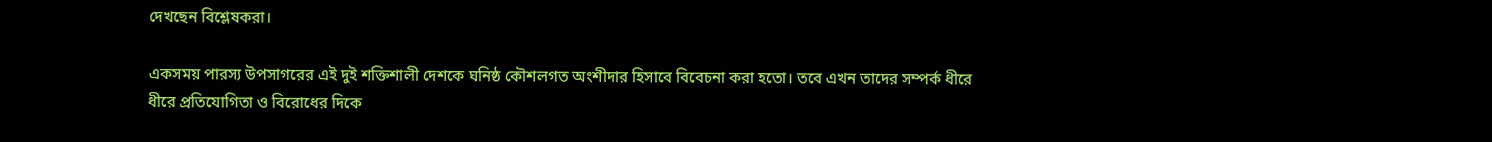দেখছেন বিশ্লেষকরা।

একসময় পারস্য উপসাগরের এই দুই শক্তিশালী দেশকে ঘনিষ্ঠ কৌশলগত অংশীদার হিসাবে বিবেচনা করা হতো। তবে এখন তাদের সম্পর্ক ধীরে ধীরে প্রতিযোগিতা ও বিরোধের দিকে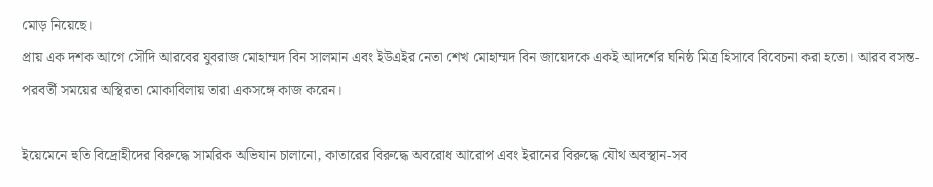মোড় নিয়েছে।
প্রায় এক দশক আগে সৌদি আরবের যুবরাজ মোহাম্মদ বিন সালমান এবং ইউএইর নেতা শেখ মোহাম্মদ বিন জায়েদকে একই আদর্শের ঘনিষ্ঠ মিত্র হিসাবে বিবেচনা করা হতো। আরব বসন্ত-পরবর্তী সময়ের অস্থিরতা মোকাবিলায় তারা একসঙ্গে কাজ করেন।

ইয়েমেনে হুতি বিদ্রোহীদের বিরুদ্ধে সামরিক অভিযান চালানো, কাতারের বিরুদ্ধে অবরোধ আরোপ এবং ইরানের বিরুদ্ধে যৌথ অবস্থান-সব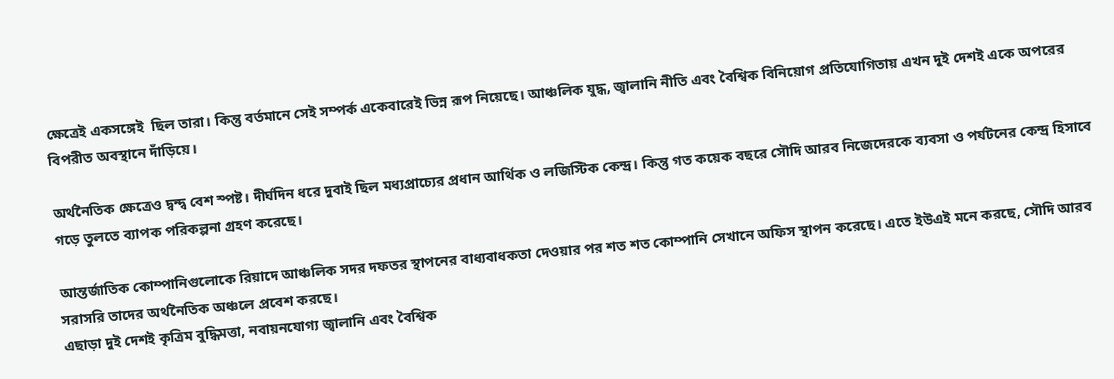ক্ষেত্রেই একসঙ্গেই  ছিল তারা। কিন্তু বর্তমানে সেই সম্পর্ক একেবারেই ভিন্ন রূপ নিয়েছে। আঞ্চলিক যুদ্ধ, জ্বালানি নীতি এবং বৈশ্বিক বিনিয়োগ প্রতিযোগিতায় এখন দুই দেশই একে অপরের বিপরীত অবস্থানে দাঁড়িয়ে।

অর্থনৈতিক ক্ষেত্রেও দ্বন্দ্ব বেশ স্পষ্ট। দীর্ঘদিন ধরে দুবাই ছিল মধ্যপ্রাচ্যের প্রধান আর্থিক ও লজিস্টিক কেন্দ্র। কিন্তু গত কয়েক বছরে সৌদি আরব নিজেদেরকে ব্যবসা ও পর্যটনের কেন্দ্র হিসাবে গড়ে তুলতে ব্যাপক পরিকল্পনা গ্রহণ করেছে।

আন্তর্জাতিক কোম্পানিগুলোকে রিয়াদে আঞ্চলিক সদর দফতর স্থাপনের বাধ্যবাধকতা দেওয়ার পর শত শত কোম্পানি সেখানে অফিস স্থাপন করেছে। এতে ইউএই মনে করছে, সৌদি আরব সরাসরি তাদের অর্থনৈতিক অঞ্চলে প্রবেশ করছে।
এছাড়া দুই দেশই কৃত্রিম বুদ্ধিমত্তা, নবায়নযোগ্য জ্বালানি এবং বৈশ্বিক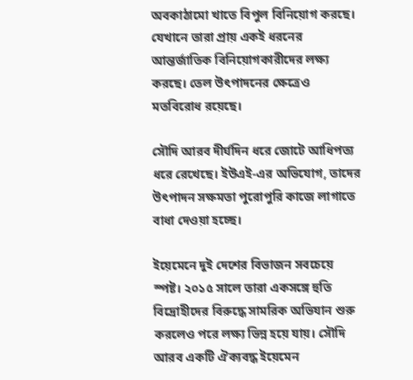অবকাঠামো খাতে বিপুল বিনিয়োগ করছে। যেখানে তারা প্রায় একই ধরনের আন্তর্জাতিক বিনিয়োগকারীদের লক্ষ্য করছে। তেল উৎপাদনের ক্ষেত্রেও মতবিরোধ রয়েছে।

সৌদি আরব দীর্ঘদিন ধরে জোটে আধিপত্য ধরে রেখেছে। ইউএই-এর অভিযোগ, তাদের উৎপাদন সক্ষমতা পুরোপুরি কাজে লাগাতে বাধা দেওয়া হচ্ছে।

ইয়েমেনে দুই দেশের বিভাজন সবচেয়ে স্পষ্ট। ২০১৫ সালে তারা একসঙ্গে হুতি বিদ্রোহীদের বিরুদ্ধে সামরিক অভিযান শুরু করলেও পরে লক্ষ্য ভিন্ন হয়ে যায়। সৌদি আরব একটি ঐক্যবদ্ধ ইয়েমেন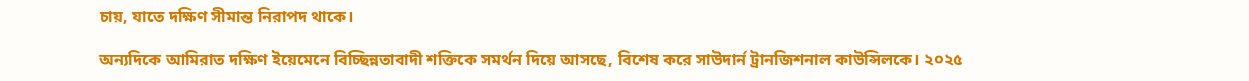চায়, যাতে দক্ষিণ সীমান্ত নিরাপদ থাকে।

অন্যদিকে আমিরাত দক্ষিণ ইয়েমেনে বিচ্ছিন্নতাবাদী শক্তিকে সমর্থন দিয়ে আসছে, বিশেষ করে সাউদার্ন ট্রানজিশনাল কাউন্সিলকে। ২০২৫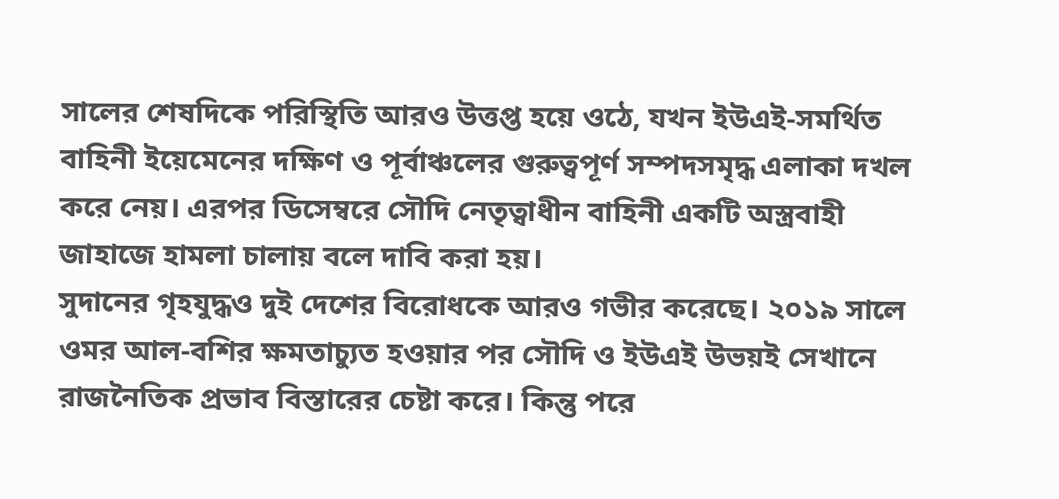সালের শেষদিকে পরিস্থিতি আরও উত্তপ্ত হয়ে ওঠে, যখন ইউএই-সমর্থিত বাহিনী ইয়েমেনের দক্ষিণ ও পূর্বাঞ্চলের গুরুত্বপূর্ণ সম্পদসমৃদ্ধ এলাকা দখল করে নেয়। এরপর ডিসেম্বরে সৌদি নেতৃত্বাধীন বাহিনী একটি অস্ত্রবাহী জাহাজে হামলা চালায় বলে দাবি করা হয়।
সুদানের গৃহযুদ্ধও দুই দেশের বিরোধকে আরও গভীর করেছে। ২০১৯ সালে ওমর আল-বশির ক্ষমতাচ্যুত হওয়ার পর সৌদি ও ইউএই উভয়ই সেখানে রাজনৈতিক প্রভাব বিস্তারের চেষ্টা করে। কিন্তু পরে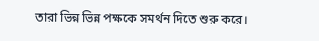তারা ভিন্ন ভিন্ন পক্ষকে সমর্থন দিতে শুরু করে।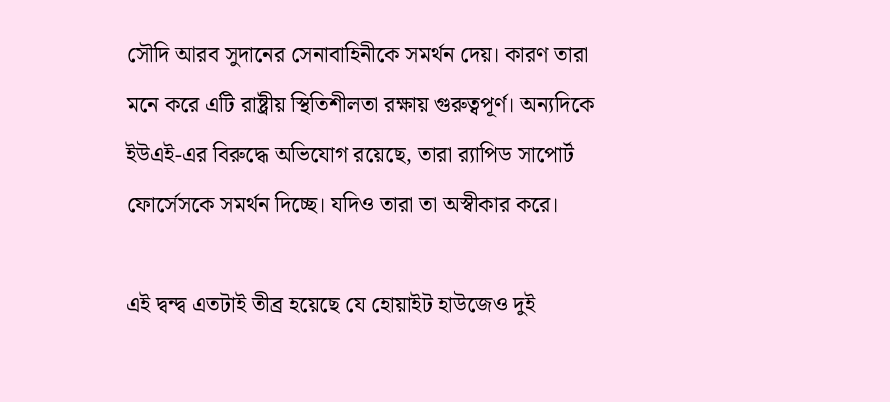সৌদি আরব সুদানের সেনাবাহিনীকে সমর্থন দেয়। কারণ তারা মনে করে এটি রাষ্ট্রীয় স্থিতিশীলতা রক্ষায় গুরুত্বপূর্ণ। অন্যদিকে ইউএই-এর বিরুদ্ধে অভিযোগ রয়েছে, তারা র‌্যাপিড সাপোর্ট ফোর্সেসকে সমর্থন দিচ্ছে। যদিও তারা তা অস্বীকার করে।

এই দ্বন্দ্ব এতটাই তীব্র হয়েছে যে হোয়াইট হাউজেও দুই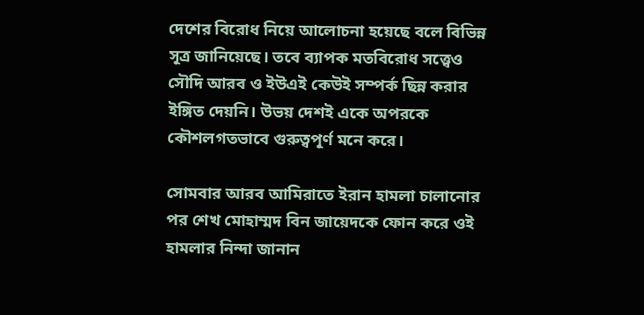দেশের বিরোধ নিয়ে আলোচনা হয়েছে বলে বিভিন্ন সূত্র জানিয়েছে। তবে ব্যাপক মতবিরোধ সত্ত্বেও সৌদি আরব ও ইউএই কেউই সম্পর্ক ছিন্ন করার ইঙ্গিত দেয়নি। উভয় দেশই একে অপরকে কৌশলগতভাবে গুরুত্বপূর্ণ মনে করে।

সোমবার আরব আমিরাতে ইরান হামলা চালানোর পর শেখ মোহাম্মদ বিন জায়েদকে ফোন করে ওই হামলার নিন্দা জানান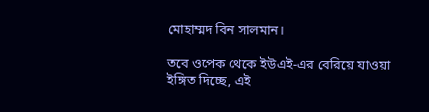মোহাম্মদ বিন সালমান।

তবে ওপেক থেকে ইউএই-এর বেরিয়ে যাওয়া ইঙ্গিত দিচ্ছে, এই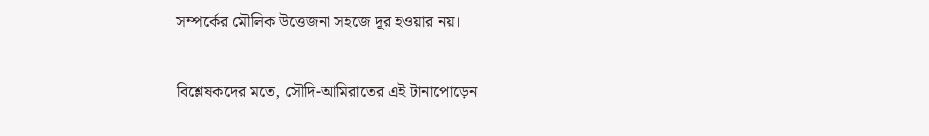সম্পর্কের মৌলিক উত্তেজনা সহজে দূর হওয়ার নয়।

বিশ্লেষকদের মতে, সৌদি-আমিরাতের এই টানাপোড়েন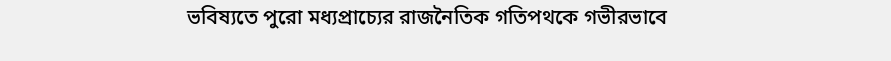ভবিষ্যতে পুরো মধ্যপ্রাচ্যের রাজনৈতিক গতিপথকে গভীরভাবে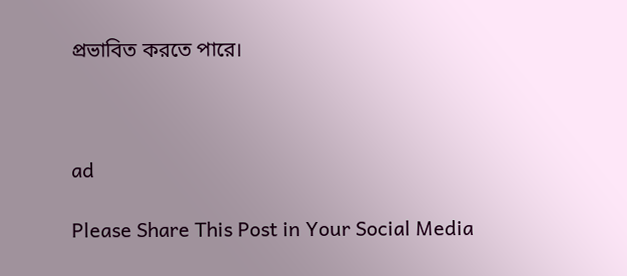প্রভাবিত করতে পারে।



ad

Please Share This Post in Your Social Media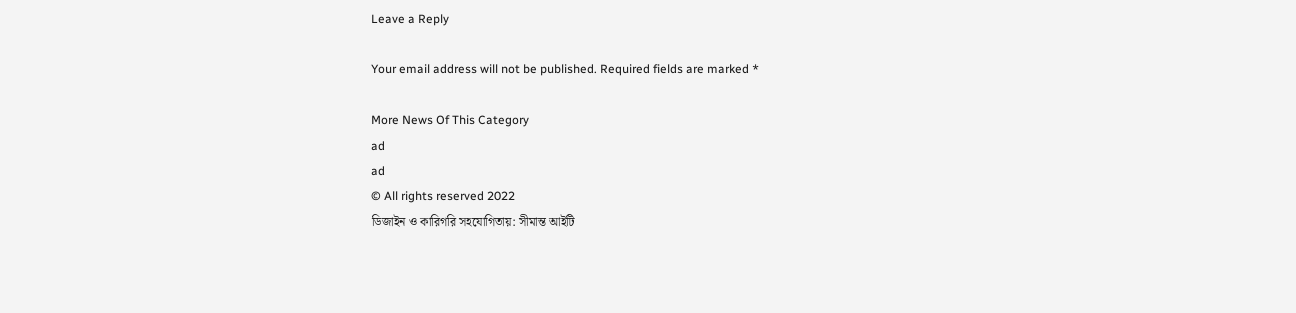Leave a Reply

Your email address will not be published. Required fields are marked *

More News Of This Category
ad
ad
© All rights reserved 2022
ডিজাইন ও কারিগরি সহযোগিতায়: সীমান্ত আইটি